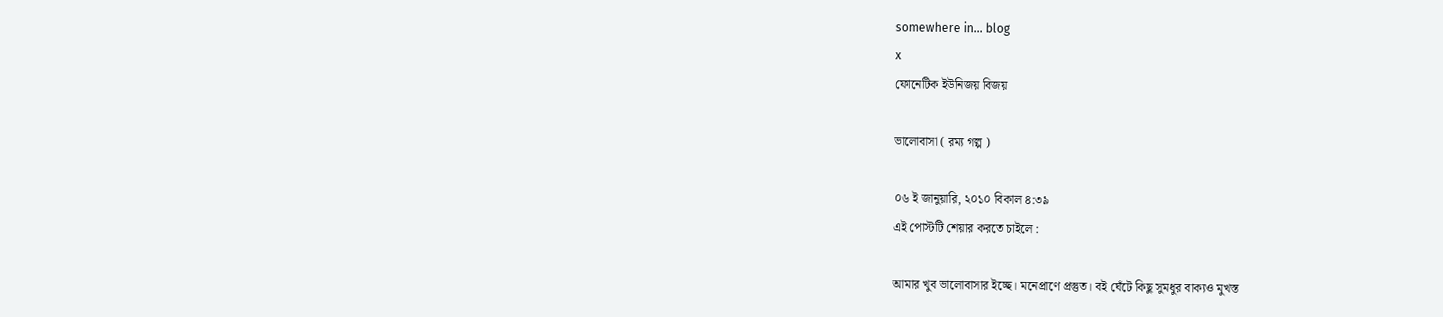somewhere in... blog
x
ফোনেটিক ইউনিজয় বিজয়

ভালোবাসা ( রম্য গল্প )

০৬ ই জানুয়ারি, ২০১০ বিকাল ৪:৩৯
এই পোস্টটি শেয়ার করতে চাইলে :

আমার খুব ভালোবাসার ইচ্ছে। মনেপ্রাণে প্রস্তুত। বই ঘেঁটে কিছু সুমধুর বাক্যও মুখস্ত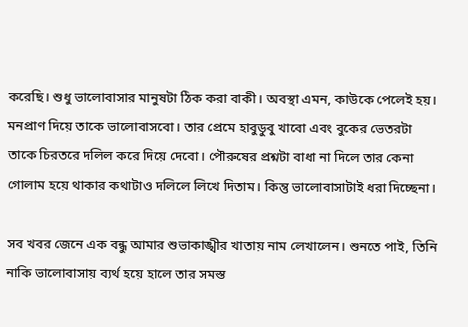করেছি। শুধু ভালোবাসার মানুষটা ঠিক করা বাকী। অবস্থা এমন, কাউকে পেলেই হয়। মনপ্রাণ দিয়ে তাকে ভালোবাসবো। তার প্রেমে হাবুডুবু খাবো এবং বুকের ভেতরটা তাকে চিরতরে দলিল করে দিয়ে দেবো। পৌরুষের প্রশ্নটা বাধা না দিলে তার কেনা গোলাম হয়ে থাকার কথাটাও দলিলে লিখে দিতাম। কিন্তু ভালোবাসাটাই ধরা দিচ্ছেনা।

সব খবর জেনে এক বন্ধু আমার শুভাকাঙ্খীর খাতায় নাম লেখালেন। শুনতে পাই, তিনি নাকি ভালোবাসায় ব্যর্থ হয়ে হালে তার সমস্ত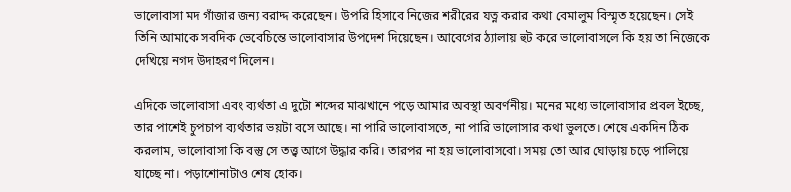ভালোবাসা মদ গাঁজার জন্য বরাদ্দ করেছেন। উপরি হিসাবে নিজের শরীরের যত্ন করার কথা বেমালুম বিস্মৃত হয়েছেন। সেই তিনি আমাকে সবদিক ভেবেচিন্তে ভালোবাসার উপদেশ দিয়েছেন। আবেগের ঠ্যালায় হুট করে ভালোবাসলে কি হয় তা নিজেকে দেখিয়ে নগদ উদাহরণ দিলেন।

এদিকে ভালোবাসা এবং ব্যর্থতা এ দুটো শব্দের মাঝখানে পড়ে আমার অবস্থা অবর্ণনীয়। মনের মধ্যে ভালোবাসার প্রবল ইচ্ছে, তার পাশেই চুপচাপ ব্যর্থতার ভয়টা বসে আছে। না পারি ভালোবাসতে, না পারি ভালোসার কথা ভুলতে। শেষে একদিন ঠিক করলাম, ভালোবাসা কি বস্তু সে তত্ত্ব আগে উদ্ধার করি। তারপর না হয় ভালোবাসবো। সময় তো আর ঘোড়ায় চড়ে পালিয়ে যাচ্ছে না। পড়াশোনাটাও শেষ হোক।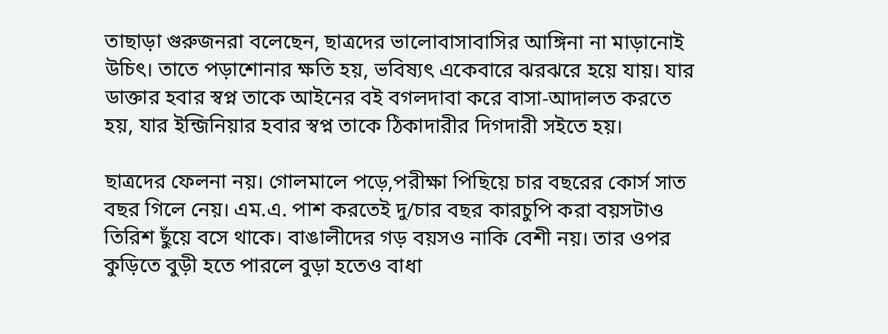তাছাড়া গুরুজনরা বলেছেন, ছাত্রদের ভালোবাসাবাসির আঙ্গিনা না মাড়ানোই উচিৎ। তাতে পড়াশোনার ক্ষতি হয়, ভবিষ্যৎ একেবারে ঝরঝরে হয়ে যায়। যার ডাক্তার হবার স্বপ্ন তাকে আইনের বই বগলদাবা করে বাসা-আদালত করতে হয়, যার ইন্জিনিয়ার হবার স্বপ্ন তাকে ঠিকাদারীর দিগদারী সইতে হয়।

ছাত্রদের ফেলনা নয়। গোলমালে পড়ে,পরীক্ষা পিছিয়ে চার বছরের কোর্স সাত বছর গিলে নেয়। এম.এ. পাশ করতেই দু/চার বছর কারচুপি করা বয়সটাও তিরিশ ছুঁয়ে বসে থাকে। বাঙালীদের গড় বয়সও নাকি বেশী নয়। তার ওপর কুড়িতে বুড়ী হতে পারলে বুড়া হতেও বাধা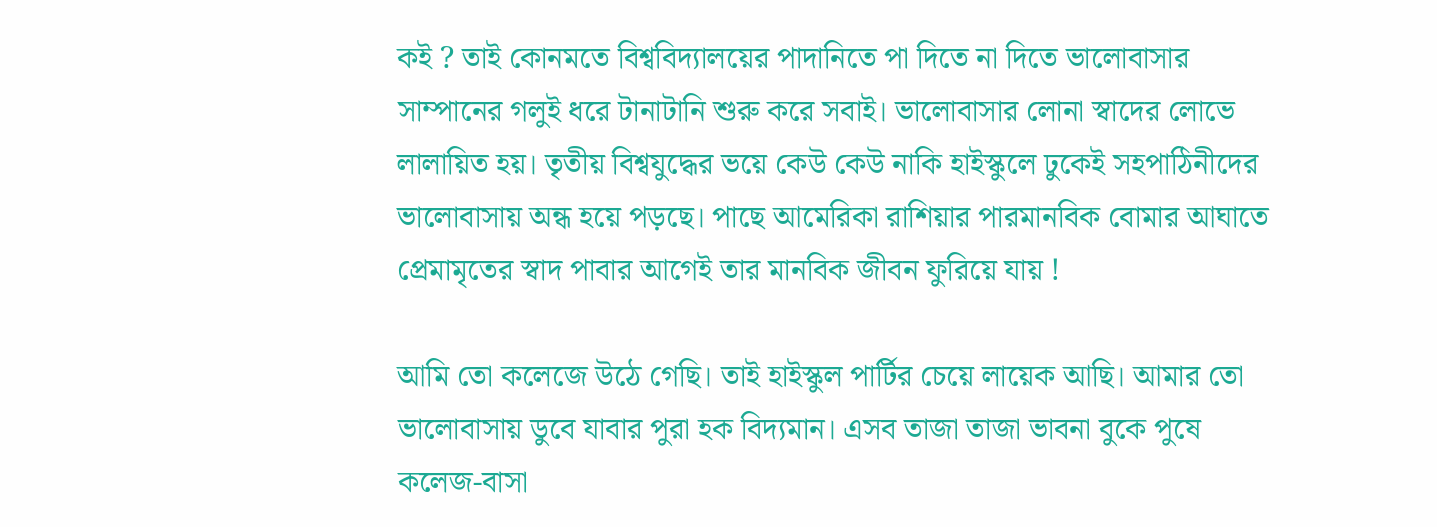কই ? তাই কোনমতে বিশ্ববিদ্যালয়ের পাদানিতে পা দিতে না দিতে ভালোবাসার সাম্পানের গলুই ধরে টানাটানি শুরু করে সবাই। ভালোবাসার লোনা স্বাদের লোভে লালায়িত হয়। তৃতীয় বিশ্বযুদ্ধের ভয়ে কেউ কেউ নাকি হাইস্কুলে ঢুকেই সহপাঠিনীদের ভালোবাসায় অন্ধ হয়ে পড়ছে। পাছে আমেরিকা রাশিয়ার পারমানবিক বোমার আঘাতে প্রেমামৃতের স্বাদ পাবার আগেই তার মানবিক জীবন ফুরিয়ে যায় !

আমি তো কলেজে উঠে গেছি। তাই হাইস্কুল পার্টির চেয়ে লায়েক আছি। আমার তো ভালোবাসায় ডুবে যাবার পুরা হক বিদ্যমান। এসব তাজা তাজা ভাবনা বুকে পুষে কলেজ-বাসা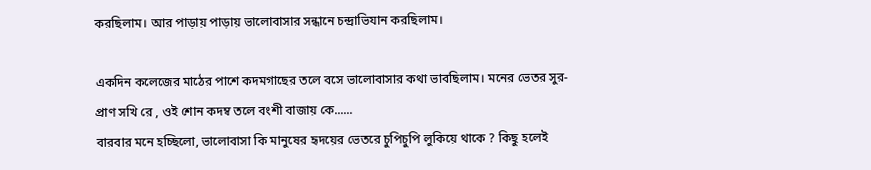করছিলাম। আর পাড়ায় পাড়ায় ভালোবাসার সন্ধানে চন্দ্রাভিযান করছিলাম।

একদিন কলেজের মাঠের পাশে কদমগাছের তলে বসে ভালোবাসার কথা ভাবছিলাম। মনের ভেতর সুর-
প্রাণ সখি রে , ওই শোন কদম্ব তলে বংশী বাজায় কে......
বারবার মনে হচ্ছিলো, ভালোবাসা কি মানুষের হৃদয়ের ভেতরে চুপিচুপি লুকিয়ে থাকে ? কিছু হলেই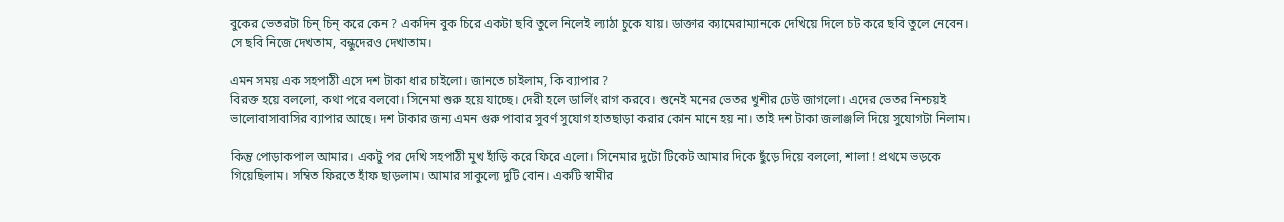বুকের ভেতরটা চিন্ চিন্ করে কেন ? একদিন বুক চিরে একটা ছবি তুলে নিলেই ল্যাঠা চুকে যায়। ডাক্তার ক্যামেরাম্যানকে দেখিয়ে দিলে চট করে ছবি তুলে নেবেন। সে ছবি নিজে দেখতাম, বন্ধুদেরও দেখাতাম।

এমন সময় এক সহপাঠী এসে দশ টাকা ধার চাইলো। জানতে চাইলাম, কি ব্যাপার ?
বিরক্ত হয়ে বললো, কথা পরে বলবো। সিনেমা শুরু হয়ে যাচ্ছে। দেরী হলে ডার্লিং রাগ করবে। শুনেই মনের ভেতর খুশীর ঢেউ জাগলো। এদের ভেতর নিশ্চয়ই ভালোবাসাবাসির ব্যাপার আছে। দশ টাকার জন্য এমন গুরু পাবার সুবর্ণ সুযোগ হাতছাড়া করার কোন মানে হয় না। তাই দশ টাকা জলাঞ্জলি দিয়ে সুযোগটা নিলাম।

কিন্তু পোড়াকপাল আমার। একটু পর দেখি সহপাঠী মুখ হাঁড়ি করে ফিরে এলো। সিনেমার দুটো টিকেট আমার দিকে ছুঁড়ে দিয়ে বললো, শালা ! প্রথমে ভড়কে গিয়েছিলাম। সম্বিত ফিরতে হাঁফ ছাড়লাম। আমার সাকুল্যে দুটি বোন। একটি স্বামীর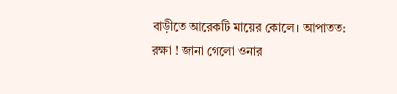বাড়ীতে আরেকটি মায়ের কোলে। আপাতত: রক্ষা ! জানা গেলো ওনার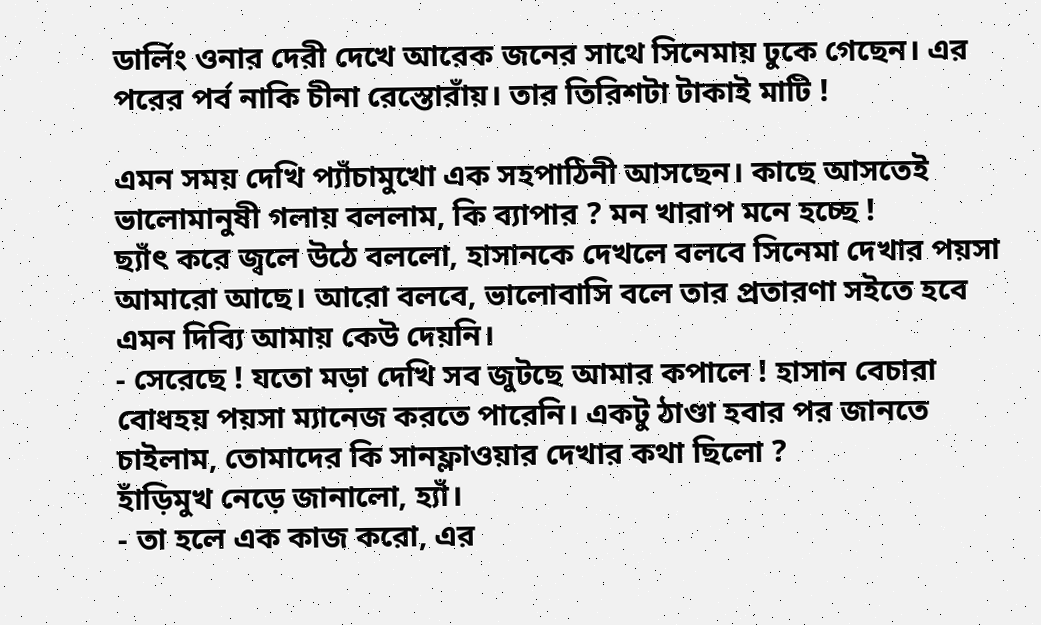ডার্লিং ওনার দেরী দেখে আরেক জনের সাথে সিনেমায় ঢুকে গেছেন। এর পরের পর্ব নাকি চীনা রেস্তোরাঁয়। তার তিরিশটা টাকাই মাটি !

এমন সময় দেখি প্যাঁচামুখো এক সহপাঠিনী আসছেন। কাছে আসতেই ভালোমানুষী গলায় বললাম, কি ব্যাপার ? মন খারাপ মনে হচ্ছে !
ছ্যাঁৎ করে জ্বলে উঠে বললো, হাসানকে দেখলে বলবে সিনেমা দেখার পয়সা আমারো আছে। আরো বলবে, ভালোবাসি বলে তার প্রতারণা সইতে হবে এমন দিব্যি আমায় কেউ দেয়নি।
- সেরেছে ! যতো মড়া দেখি সব জুটছে আমার কপালে ! হাসান বেচারা বোধহয় পয়সা ম্যানেজ করতে পারেনি। একটু ঠাণ্ডা হবার পর জানতে চাইলাম, তোমাদের কি সানফ্লাওয়ার দেখার কথা ছিলো ?
হাঁড়িমুখ নেড়ে জানালো, হ্যাঁ।
- তা হলে এক কাজ করো, এর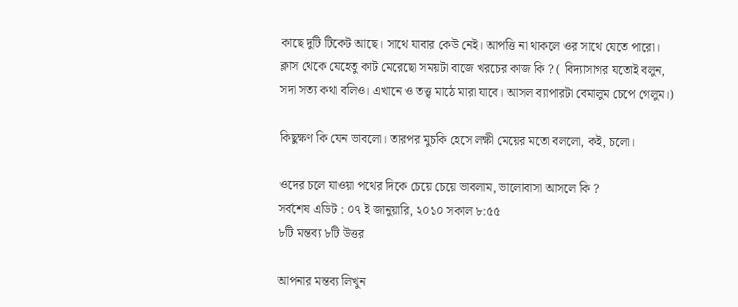কাছে দুটি টিকেট আছে। সাথে যাবার কেউ নেই। আপত্তি না থাকলে ওর সাথে যেতে পারো। ক্লাস থেকে যেহেতু কাট মেরেছো সময়টা বাজে খরচের কাজ কি ? ( বিদ্যাসাগর যতোই বলুন, সদা সত্য কথা বলিও। এখানে ও তত্ত্ব মাঠে মারা যাবে। আসল ব্যাপারটা বেমালুম চেপে গেলুম।)

কিছুক্ষণ কি যেন ভাবলো। তারপর মুচকি হেসে লক্ষী মেয়ের মতো বললো, কই, চলো।

ওদের চলে যাওয়া পথের দিকে চেয়ে চেয়ে ভাবলাম, ভালোবাসা আসলে কি ?
সর্বশেষ এডিট : ০৭ ই জানুয়ারি, ২০১০ সকাল ৮:৫৫
৮টি মন্তব্য ৮টি উত্তর

আপনার মন্তব্য লিখুন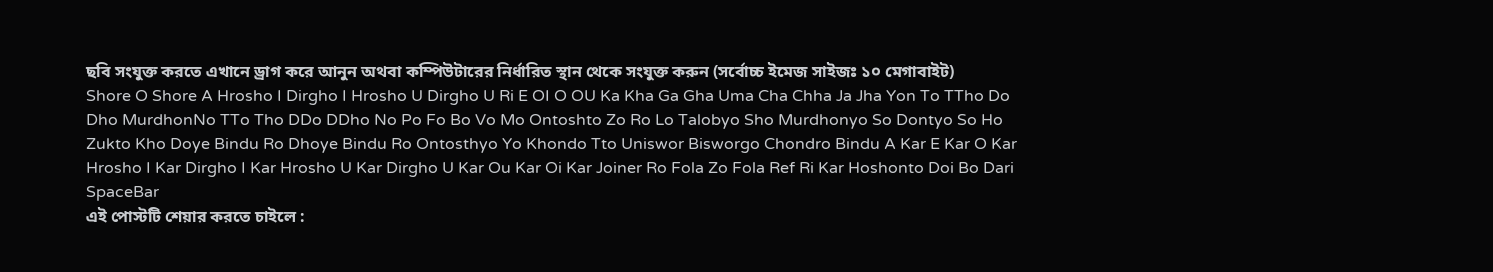ছবি সংযুক্ত করতে এখানে ড্রাগ করে আনুন অথবা কম্পিউটারের নির্ধারিত স্থান থেকে সংযুক্ত করুন (সর্বোচ্চ ইমেজ সাইজঃ ১০ মেগাবাইট)
Shore O Shore A Hrosho I Dirgho I Hrosho U Dirgho U Ri E OI O OU Ka Kha Ga Gha Uma Cha Chha Ja Jha Yon To TTho Do Dho MurdhonNo TTo Tho DDo DDho No Po Fo Bo Vo Mo Ontoshto Zo Ro Lo Talobyo Sho Murdhonyo So Dontyo So Ho Zukto Kho Doye Bindu Ro Dhoye Bindu Ro Ontosthyo Yo Khondo Tto Uniswor Bisworgo Chondro Bindu A Kar E Kar O Kar Hrosho I Kar Dirgho I Kar Hrosho U Kar Dirgho U Kar Ou Kar Oi Kar Joiner Ro Fola Zo Fola Ref Ri Kar Hoshonto Doi Bo Dari SpaceBar
এই পোস্টটি শেয়ার করতে চাইলে :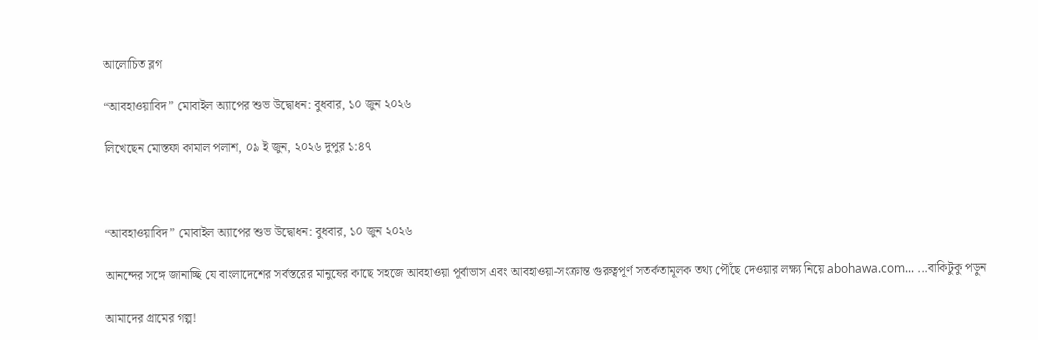আলোচিত ব্লগ

“আবহাওয়াবিদ” মোবাইল অ্যাপের শুভ উদ্বোধন: বুধবার, ১০ জুন ২০২৬

লিখেছেন মোস্তফা কামাল পলাশ, ০৯ ই জুন, ২০২৬ দুপুর ১:৪৭



“আবহাওয়াবিদ” মোবাইল অ্যাপের শুভ উদ্বোধন: বুধবার, ১০ জুন ২০২৬

আনন্দের সঙ্গে জানাচ্ছি যে বাংলাদেশের সর্বস্তরের মানুষের কাছে সহজে আবহাওয়া পূর্বাভাস এবং আবহাওয়া-সংক্রান্ত গুরুত্বপূর্ণ সতর্কতামূলক তথ্য পৌঁছে দেওয়ার লক্ষ্য নিয়ে abohawa.com... ...বাকিটুকু পড়ুন

আমাদের গ্রামের গল্প!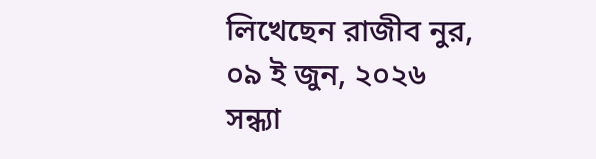লিখেছেন রাজীব নুর, ০৯ ই জুন, ২০২৬ সন্ধ্যা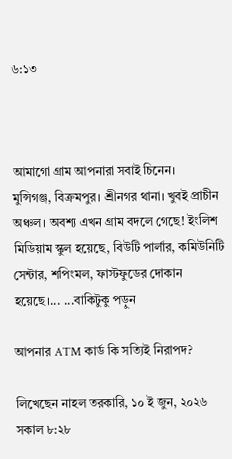৬:১৩



আমাগো গ্রাম আপনারা সবাই চিনেন।
মুন্সিগঞ্জ, বিক্রমপুর। শ্রীনগর থানা। খুবই প্রাচীন অঞ্চল। অবশ্য এখন গ্রাম বদলে গেছে! ইংলিশ মিডিয়াম স্কুল হয়েছে, বিউটি পার্লার, কমিউনিটি সেন্টার, শপিংমল, ফাস্টফুডের দোকান হয়েছে।... ...বাকিটুকু পড়ুন

আপনার ATM কার্ড কি সত্যিই নিরাপদ?

লিখেছেন নাহল তরকারি, ১০ ই জুন, ২০২৬ সকাল ৮:২৮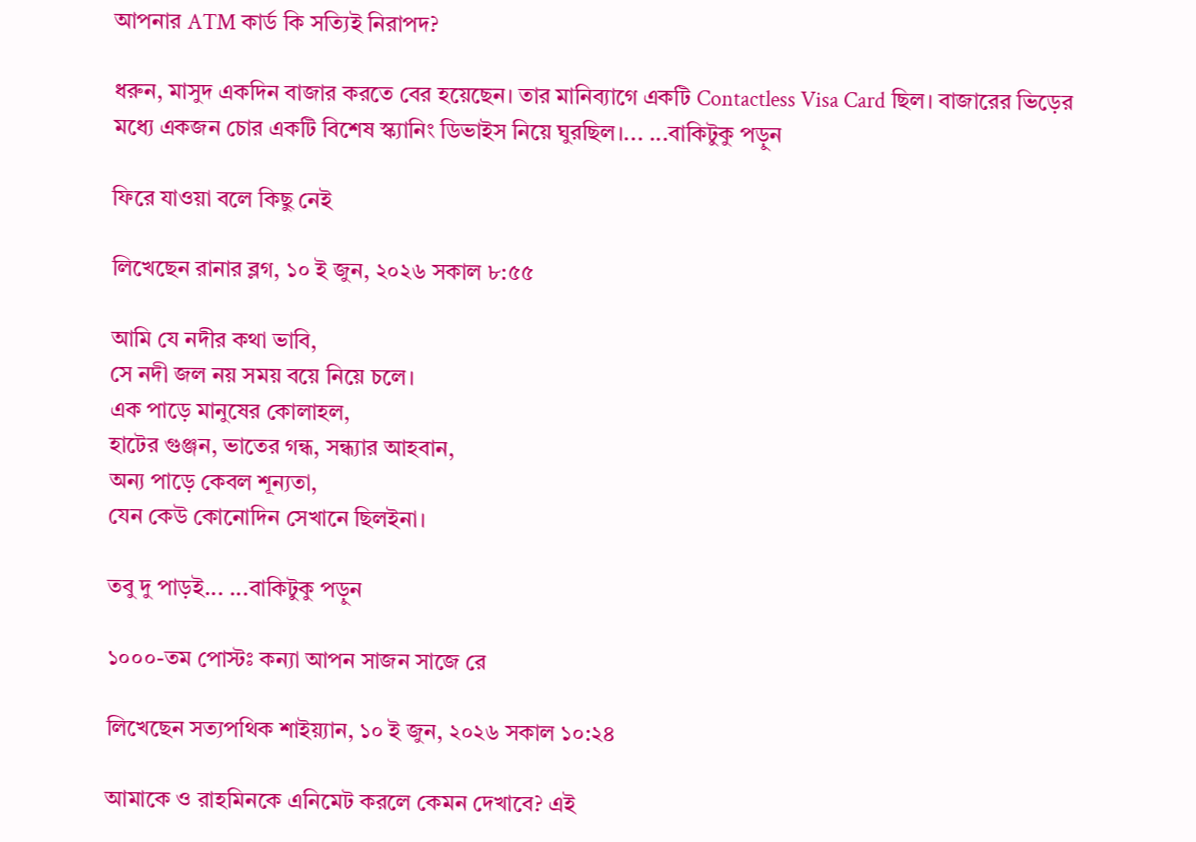আপনার ATM কার্ড কি সত্যিই নিরাপদ?

ধরুন, মাসুদ একদিন বাজার করতে বের হয়েছেন। তার মানিব্যাগে একটি Contactless Visa Card ছিল। বাজারের ভিড়ের মধ্যে একজন চোর একটি বিশেষ স্ক্যানিং ডিভাইস নিয়ে ঘুরছিল।... ...বাকিটুকু পড়ুন

ফিরে যাওয়া বলে কিছু নেই

লিখেছেন রানার ব্লগ, ১০ ই জুন, ২০২৬ সকাল ৮:৫৫

আমি যে নদীর কথা ভাবি,
সে নদী জল নয় সময় বয়ে নিয়ে চলে।
এক পাড়ে মানুষের কোলাহল,
হাটের গুঞ্জন, ভাতের গন্ধ, সন্ধ্যার আহবান,
অন্য পাড়ে কেবল শূন্যতা,
যেন কেউ কোনোদিন সেখানে ছিলইনা।

তবু দু পাড়ই... ...বাকিটুকু পড়ুন

১০০০-তম পোস্টঃ কন্যা আপন সাজন সাজে রে

লিখেছেন সত্যপথিক শাইয়্যান, ১০ ই জুন, ২০২৬ সকাল ১০:২৪

আমাকে ও রাহমিনকে এনিমেট করলে কেমন দেখাবে? এই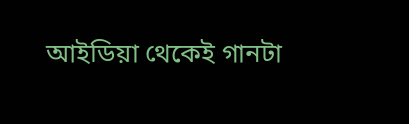আইডিয়া থেকেই গানটা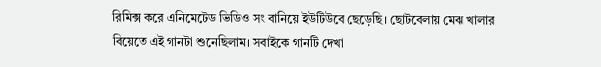রিমিক্স করে এনিমেটেড ভিডিও সং বানিয়ে ইউটিউবে ছেড়েছি। ছোটবেলায় মেঝ খালার বিয়েতে এই গানটা শুনেছিলাম। সবাইকে গানটি দেখা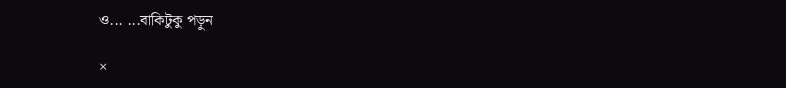ও... ...বাকিটুকু পড়ুন

×